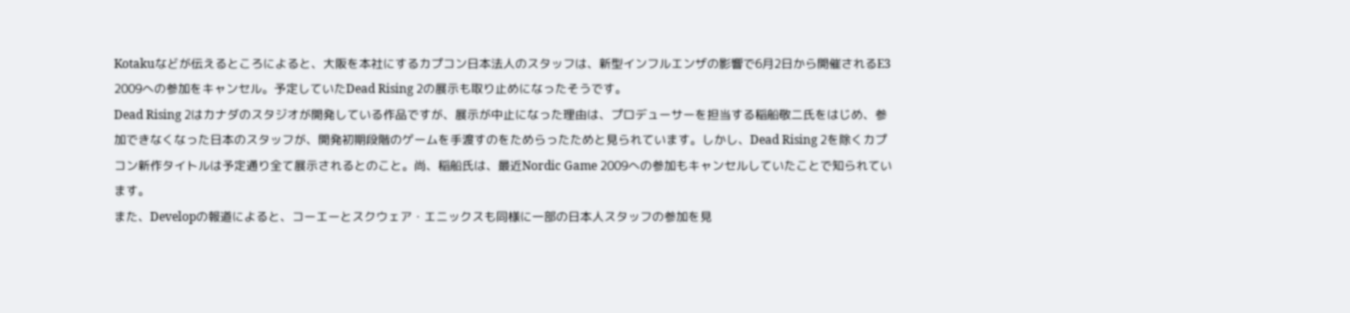Kotakuなどが伝えるところによると、大阪を本社にするカプコン日本法人のスタッフは、新型インフルエンザの影響で6月2日から開催されるE3 2009への参加をキャンセル。予定していたDead Rising 2の展示も取り止めになったそうです。
Dead Rising 2はカナダのスタジオが開発している作品ですが、展示が中止になった理由は、プロデューサーを担当する稲船敬二氏をはじめ、参加できなくなった日本のスタッフが、開発初期段階のゲームを手渡すのをためらったためと見られています。しかし、Dead Rising 2を除くカプコン新作タイトルは予定通り全て展示されるとのこと。尚、稲船氏は、最近Nordic Game 2009への参加もキャンセルしていたことで知られています。
また、Developの報道によると、コーエーとスクウェア・エニックスも同様に一部の日本人スタッフの参加を見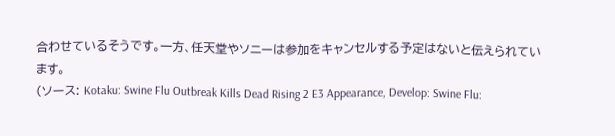合わせているそうです。一方、任天堂やソニーは参加をキャンセルする予定はないと伝えられています。
(ソース: Kotaku: Swine Flu Outbreak Kills Dead Rising 2 E3 Appearance, Develop: Swine Flu: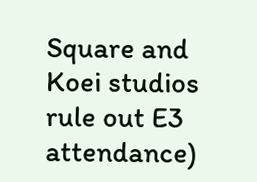Square and Koei studios rule out E3 attendance)